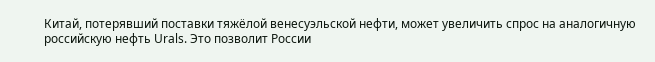Китай, потерявший поставки тяжёлой венесуэльской нефти, может увеличить спрос на аналогичную российскую нефть Urals. Это позволит России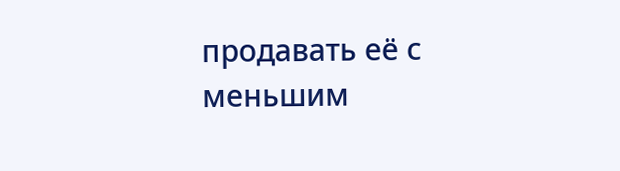продавать её с меньшим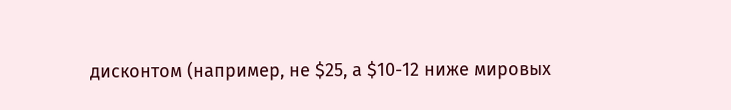дисконтом (например, не $25, а $10-12 ниже мировых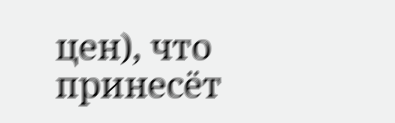цен), что принесёт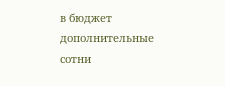в бюджет дополнительные сотни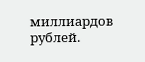миллиардов рублей.